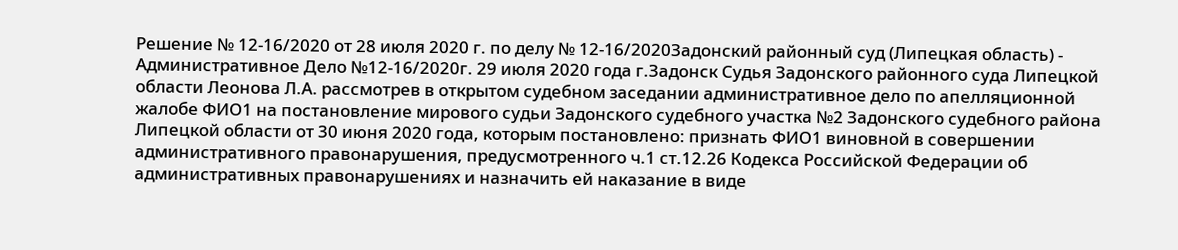Решение № 12-16/2020 от 28 июля 2020 г. по делу № 12-16/2020Задонский районный суд (Липецкая область) - Административное Дело №12-16/2020г. 29 июля 2020 года г.Задонск Судья Задонского районного суда Липецкой области Леонова Л.А. рассмотрев в открытом судебном заседании административное дело по апелляционной жалобе ФИО1 на постановление мирового судьи Задонского судебного участка №2 Задонского судебного района Липецкой области от 30 июня 2020 года, которым постановлено: признать ФИО1 виновной в совершении административного правонарушения, предусмотренного ч.1 ст.12.26 Кодекса Российской Федерации об административных правонарушениях и назначить ей наказание в виде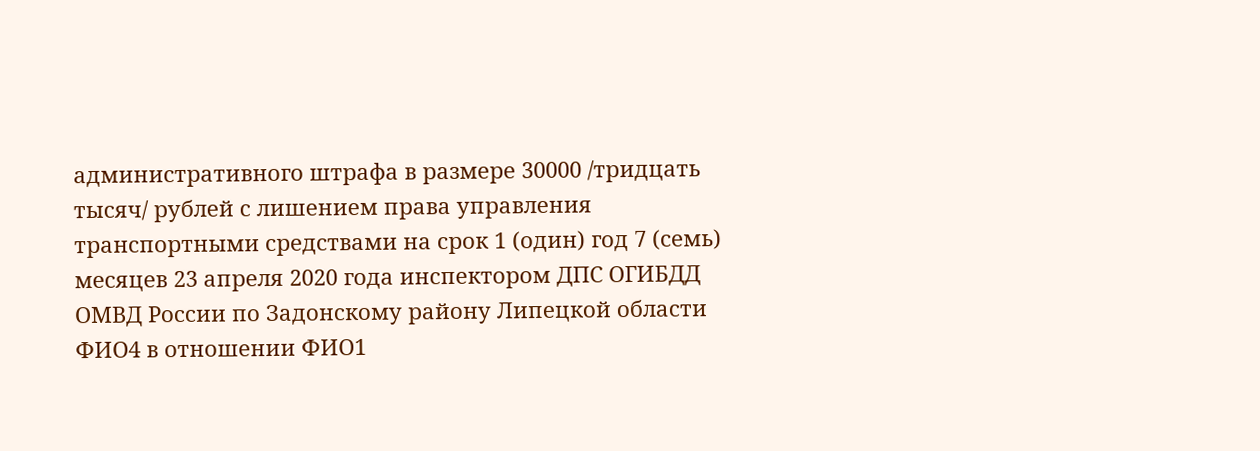административного штрафа в размере 30000 /тридцать тысяч/ рублей с лишением права управления транспортными средствами на срок 1 (один) год 7 (семь) месяцев 23 апреля 2020 года инспектором ДПС ОГИБДД ОМВД России по Задонскому району Липецкой области ФИО4 в отношении ФИО1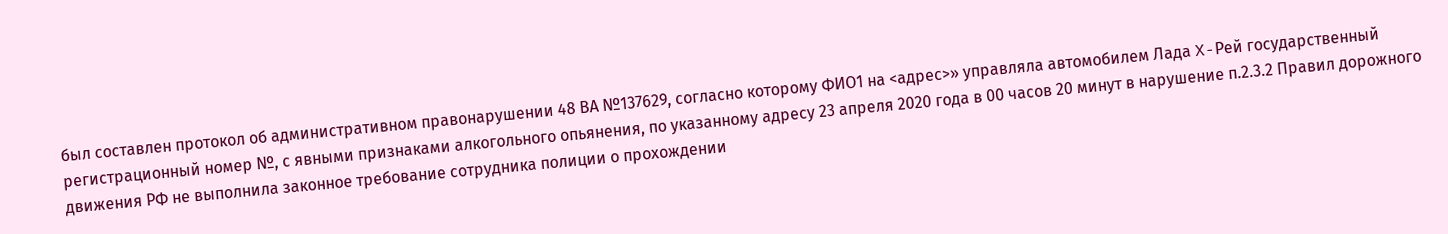был составлен протокол об административном правонарушении 48 ВА №137629, согласно которому ФИО1 на <адрес>» управляла автомобилем Лада X-Рей государственный регистрационный номер №, с явными признаками алкогольного опьянения, по указанному адресу 23 апреля 2020 года в 00 часов 20 минут в нарушение п.2.3.2 Правил дорожного движения РФ не выполнила законное требование сотрудника полиции о прохождении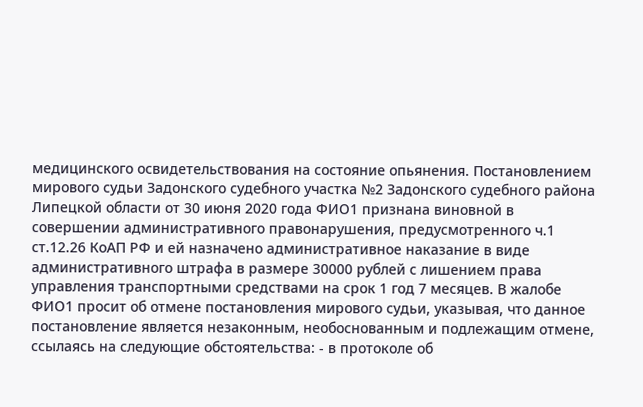медицинского освидетельствования на состояние опьянения. Постановлением мирового судьи Задонского судебного участка №2 Задонского судебного района Липецкой области от 30 июня 2020 года ФИО1 признана виновной в совершении административного правонарушения, предусмотренного ч.1 ст.12.26 КоАП РФ и ей назначено административное наказание в виде административного штрафа в размере 30000 рублей с лишением права управления транспортными средствами на срок 1 год 7 месяцев. В жалобе ФИО1 просит об отмене постановления мирового судьи, указывая, что данное постановление является незаконным, необоснованным и подлежащим отмене, ссылаясь на следующие обстоятельства: - в протоколе об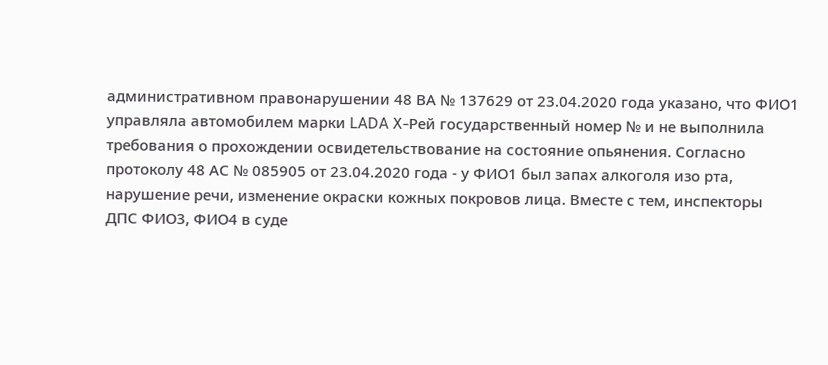административном правонарушении 48 ВА № 137629 от 23.04.2020 года указано, что ФИО1 управляла автомобилем марки LADA X-Рей государственный номер № и не выполнила требования о прохождении освидетельствование на состояние опьянения. Согласно протоколу 48 АС № 085905 от 23.04.2020 года - у ФИО1 был запах алкоголя изо рта, нарушение речи, изменение окраски кожных покровов лица. Вместе с тем, инспекторы ДПС ФИО3, ФИО4 в суде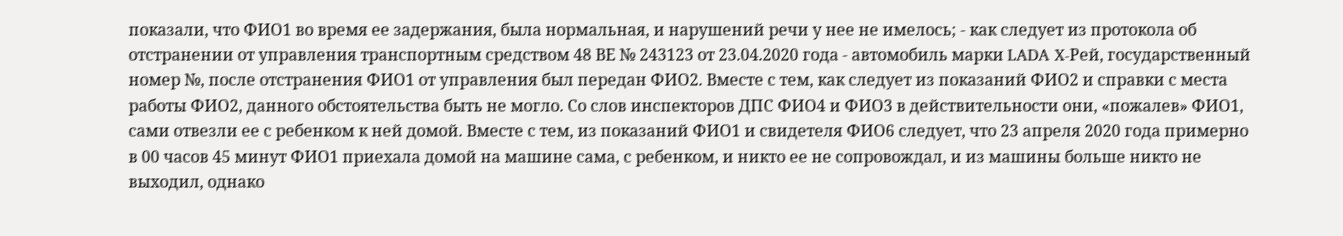показали, что ФИО1 во время ее задержания, была нормальная, и нарушений речи у нее не имелось; - как следует из протокола об отстранении от управления транспортным средством 48 ВЕ № 243123 от 23.04.2020 года - автомобиль марки LADA X-Рей, государственный номер №, после отстранения ФИО1 от управления был передан ФИО2. Вместе с тем, как следует из показаний ФИО2 и справки с места работы ФИО2, данного обстоятельства быть не могло. Со слов инспекторов ДПС ФИО4 и ФИО3 в действительности они, «пожалев» ФИО1, сами отвезли ее с ребенком к ней домой. Вместе с тем, из показаний ФИО1 и свидетеля ФИО6 следует, что 23 апреля 2020 года примерно в 00 часов 45 минут ФИО1 приехала домой на машине сама, с ребенком, и никто ее не сопровождал, и из машины больше никто не выходил, однако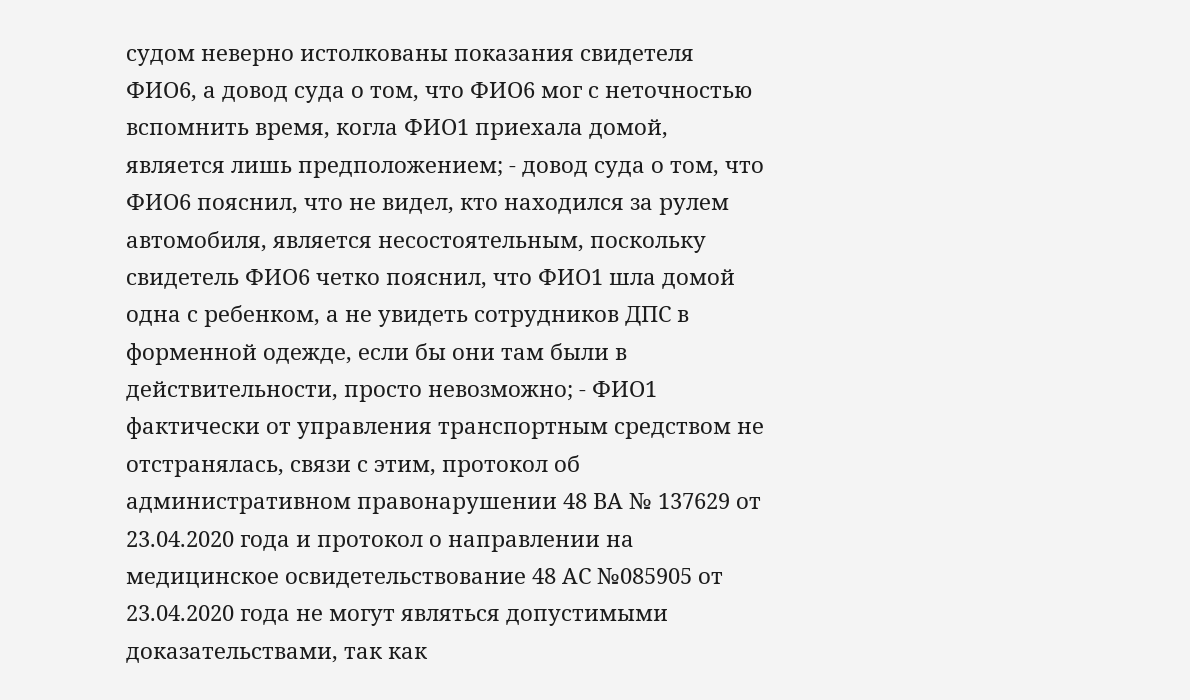судом неверно истолкованы показания свидетеля ФИО6, а довод суда о том, что ФИО6 мог с неточностью вспомнить время, когла ФИО1 приехала домой, является лишь предположением; - довод суда о том, что ФИО6 пояснил, что не видел, кто находился за рулем автомобиля, является несостоятельным, поскольку свидетель ФИО6 четко пояснил, что ФИО1 шла домой одна с ребенком, а не увидеть сотрудников ДПС в форменной одежде, если бы они там были в действительности, просто невозможно; - ФИО1 фактически от управления транспортным средством не отстранялась, связи с этим, протокол об административном правонарушении 48 ВА № 137629 от 23.04.2020 года и протокол о направлении на медицинское освидетельствование 48 АС №085905 от 23.04.2020 года не могут являться допустимыми доказательствами, так как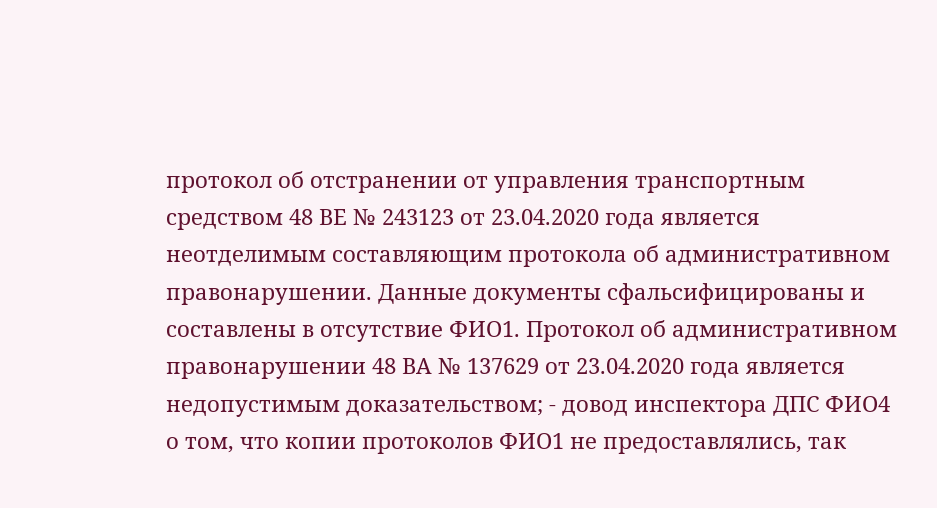протокол об отстранении от управления транспортным средством 48 ВЕ № 243123 от 23.04.2020 года является неотделимым составляющим протокола об административном правонарушении. Данные документы сфальсифицированы и составлены в отсутствие ФИО1. Протокол об административном правонарушении 48 ВА № 137629 от 23.04.2020 года является недопустимым доказательством; - довод инспектора ДПС ФИО4 о том, что копии протоколов ФИО1 не предоставлялись, так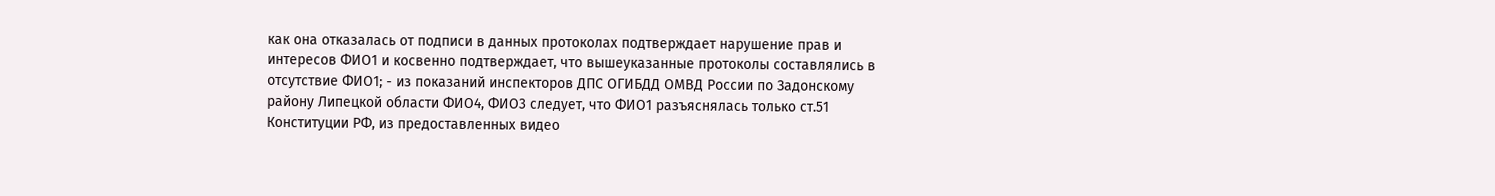как она отказалась от подписи в данных протоколах подтверждает нарушение прав и интересов ФИО1 и косвенно подтверждает, что вышеуказанные протоколы составлялись в отсутствие ФИО1; - из показаний инспекторов ДПС ОГИБДД ОМВД России по Задонскому району Липецкой области ФИО4, ФИО3 следует, что ФИО1 разъяснялась только ст.51 Конституции РФ, из предоставленных видео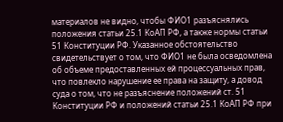материалов не видно, чтобы ФИО1 разъяснялись положения статьи 25.1 КоАП РФ, а также нормы статьи 51 Конституции РФ. Указанное обстоятельство свидетельствует о том, что ФИО1 не была осведомлена об объеме предоставленных ей процессуальных прав, что повлекло нарушение ее права на защиту, а довод суда о том, что не разъяснение положений ст. 51 Конституции РФ и положений статьи 25.1 КоАП РФ при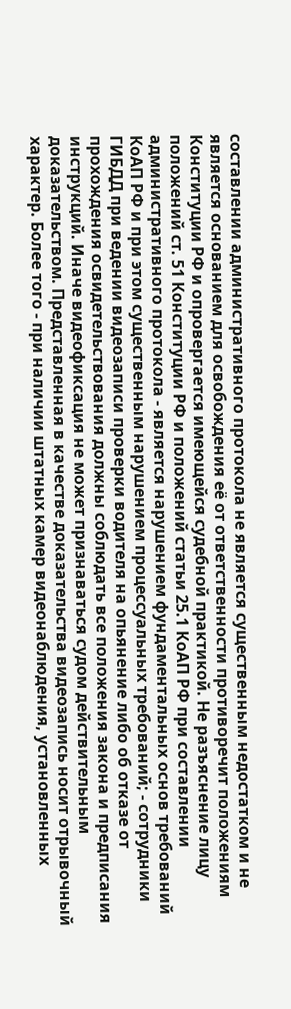составлении административного протокола не является существенным недостатком и не является основанием для освобождения её от ответственности противоречит положениям Конституции РФ и опровергается имеющейся судебной практикой. Не разъяснение лицу положений ст. 51 Конституции РФ и положений статьи 25.1 КоАП РФ при составлении административного протокола - является нарушением фундаментальных основ требований КоАП РФ и при этом существенным нарушением процессуальных требований; - сотрудники ГИБДД при ведении видеозаписи проверки водителя на опьянение либо об отказе от прохождения освидетельствования должны соблюдать все положения закона и предписания инструкций. Иначе видеофиксация не может признаваться судом действительным доказательством. Представленная в качестве доказательства видеозапись носит отрывочный характер. Более того - при наличии штатных камер видеонаблюдения, установленных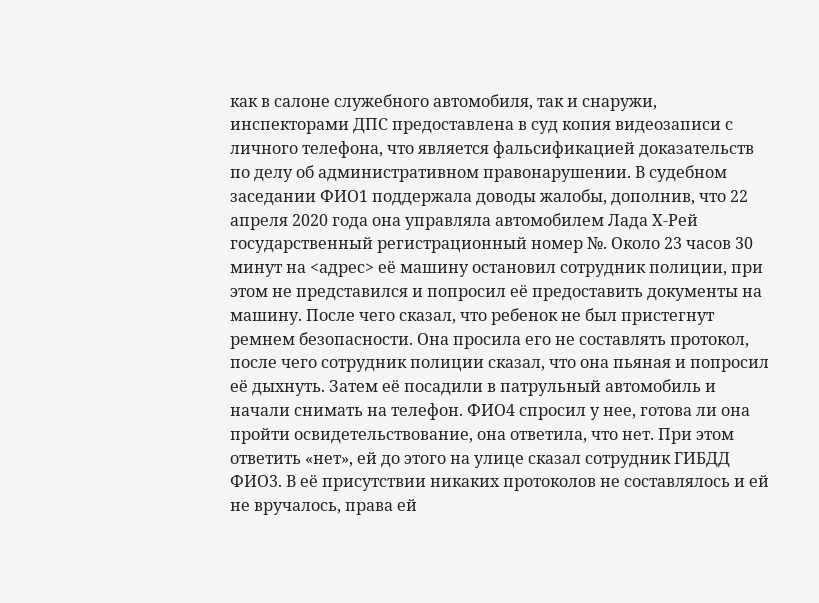как в салоне служебного автомобиля, так и снаружи, инспекторами ДПС предоставлена в суд копия видеозаписи с личного телефона, что является фальсификацией доказательств по делу об административном правонарушении. В судебном заседании ФИО1 поддержала доводы жалобы, дополнив, что 22 апреля 2020 года она управляла автомобилем Лада Х-Рей государственный регистрационный номер №. Около 23 часов 30 минут на <адрес> её машину остановил сотрудник полиции, при этом не представился и попросил её предоставить документы на машину. После чего сказал, что ребенок не был пристегнут ремнем безопасности. Она просила его не составлять протокол, после чего сотрудник полиции сказал, что она пьяная и попросил её дыхнуть. Затем её посадили в патрульный автомобиль и начали снимать на телефон. ФИО4 спросил у нее, готова ли она пройти освидетельствование, она ответила, что нет. При этом ответить «нет», ей до этого на улице сказал сотрудник ГИБДД ФИО3. В её присутствии никаких протоколов не составлялось и ей не вручалось, права ей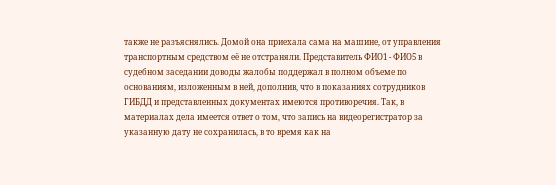также не разъяснялись. Домой она приехала сама на машине, от управления транспортным средством её не отстраняли. Представитель ФИО1 - ФИО5 в судебном заседании доводы жалобы поддержал в полном объеме по основаниям, изложенным в ней, дополнив, что в показаниях сотрудников ГИБДД и представленных документах имеются противоречия. Так, в материалах дела имеется ответ о том, что запись на видеорегистратор за указанную дату не сохранилась, в то время как на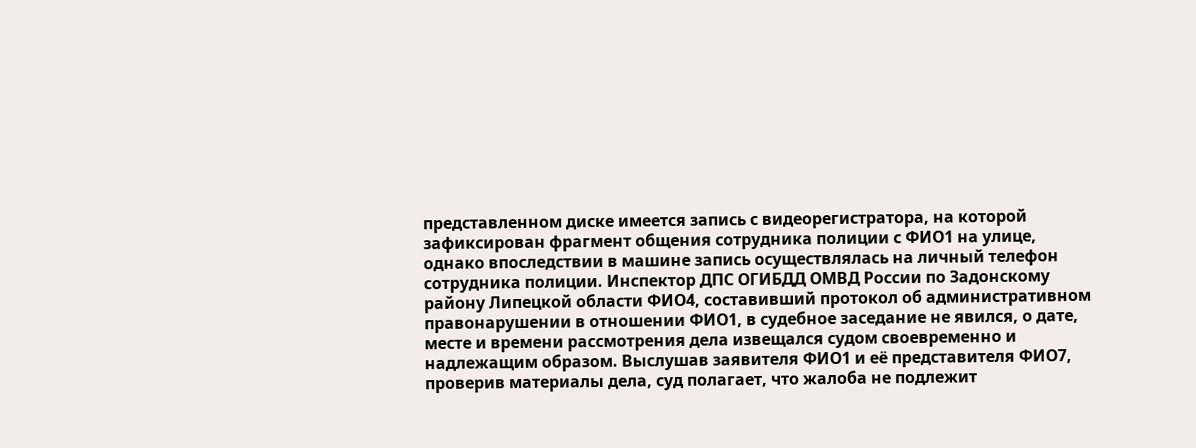представленном диске имеется запись с видеорегистратора, на которой зафиксирован фрагмент общения сотрудника полиции с ФИО1 на улице, однако впоследствии в машине запись осуществлялась на личный телефон сотрудника полиции. Инспектор ДПС ОГИБДД ОМВД России по Задонскому району Липецкой области ФИО4, составивший протокол об административном правонарушении в отношении ФИО1, в судебное заседание не явился, о дате, месте и времени рассмотрения дела извещался судом своевременно и надлежащим образом. Выслушав заявителя ФИО1 и её представителя ФИО7, проверив материалы дела, суд полагает, что жалоба не подлежит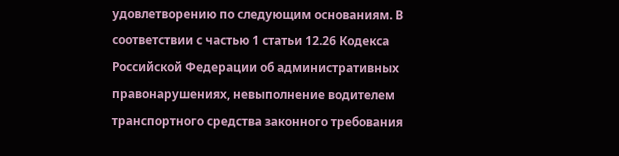удовлетворению по следующим основаниям. В соответствии с частью 1 статьи 12.26 Кодекса Российской Федерации об административных правонарушениях, невыполнение водителем транспортного средства законного требования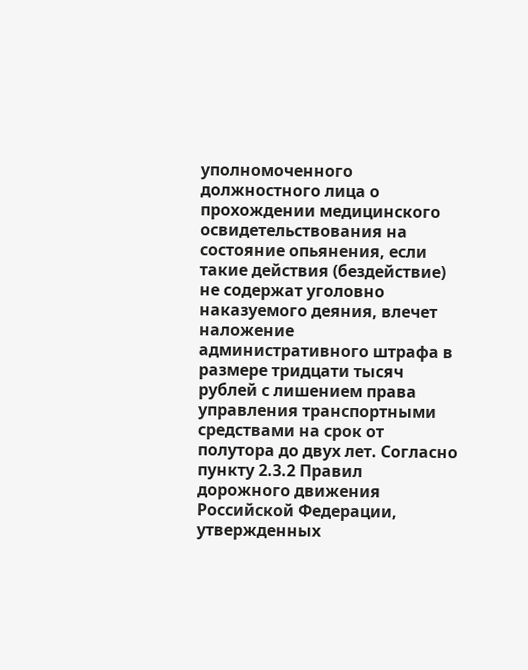уполномоченного должностного лица о прохождении медицинского освидетельствования на состояние опьянения, если такие действия (бездействие) не содержат уголовно наказуемого деяния, влечет наложение административного штрафа в размере тридцати тысяч рублей с лишением права управления транспортными средствами на срок от полутора до двух лет. Согласно пункту 2.3.2 Правил дорожного движения Российской Федерации, утвержденных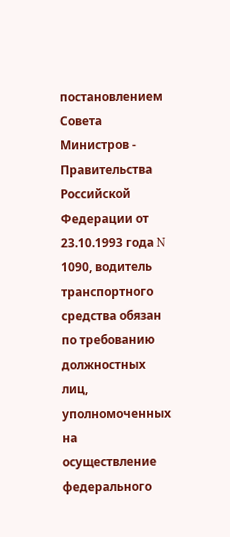постановлением Совета Министров - Правительства Российской Федерации от 23.10.1993 года N 1090, водитель транспортного средства обязан по требованию должностных лиц, уполномоченных на осуществление федерального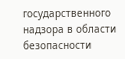государственного надзора в области безопасности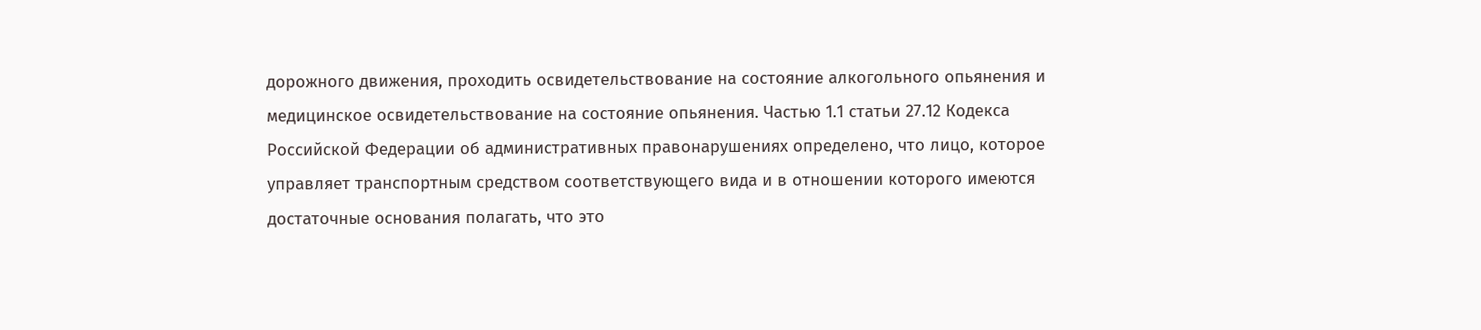дорожного движения, проходить освидетельствование на состояние алкогольного опьянения и медицинское освидетельствование на состояние опьянения. Частью 1.1 статьи 27.12 Кодекса Российской Федерации об административных правонарушениях определено, что лицо, которое управляет транспортным средством соответствующего вида и в отношении которого имеются достаточные основания полагать, что это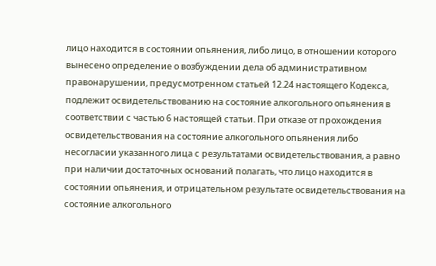лицо находится в состоянии опьянения, либо лицо, в отношении которого вынесено определение о возбуждении дела об административном правонарушении, предусмотренном статьей 12.24 настоящего Кодекса, подлежит освидетельствованию на состояние алкогольного опьянения в соответствии с частью 6 настоящей статьи. При отказе от прохождения освидетельствования на состояние алкогольного опьянения либо несогласии указанного лица с результатами освидетельствования, а равно при наличии достаточных оснований полагать, что лицо находится в состоянии опьянения, и отрицательном результате освидетельствования на состояние алкогольного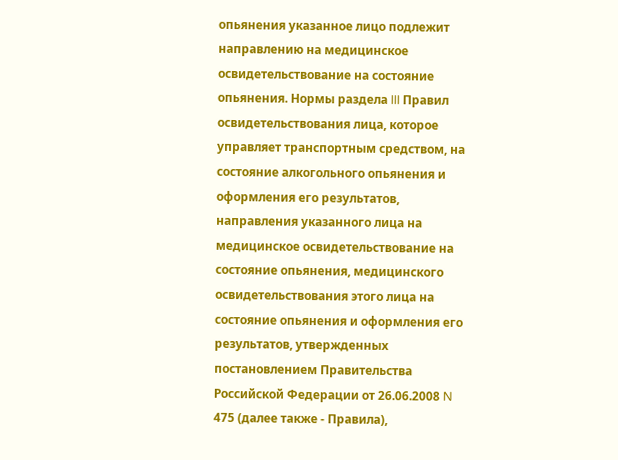опьянения указанное лицо подлежит направлению на медицинское освидетельствование на состояние опьянения. Нормы раздела III Правил освидетельствования лица, которое управляет транспортным средством, на состояние алкогольного опьянения и оформления его результатов, направления указанного лица на медицинское освидетельствование на состояние опьянения, медицинского освидетельствования этого лица на состояние опьянения и оформления его результатов, утвержденных постановлением Правительства Российской Федерации от 26.06.2008 N 475 (далее также - Правила),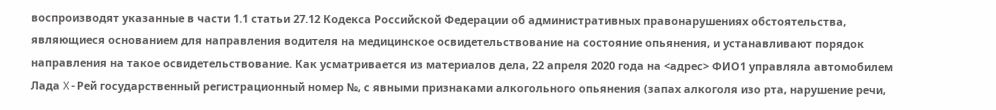воспроизводят указанные в части 1.1 статьи 27.12 Кодекса Российской Федерации об административных правонарушениях обстоятельства, являющиеся основанием для направления водителя на медицинское освидетельствование на состояние опьянения, и устанавливают порядок направления на такое освидетельствование. Как усматривается из материалов дела, 22 апреля 2020 года на <адрес> ФИО1 управляла автомобилем Лада X-Рей государственный регистрационный номер №, с явными признаками алкогольного опьянения (запах алкоголя изо рта, нарушение речи,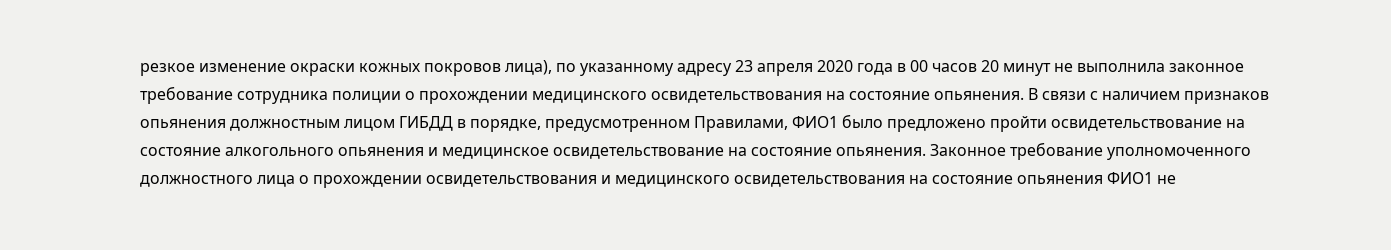резкое изменение окраски кожных покровов лица), по указанному адресу 23 апреля 2020 года в 00 часов 20 минут не выполнила законное требование сотрудника полиции о прохождении медицинского освидетельствования на состояние опьянения. В связи с наличием признаков опьянения должностным лицом ГИБДД в порядке, предусмотренном Правилами, ФИО1 было предложено пройти освидетельствование на состояние алкогольного опьянения и медицинское освидетельствование на состояние опьянения. Законное требование уполномоченного должностного лица о прохождении освидетельствования и медицинского освидетельствования на состояние опьянения ФИО1 не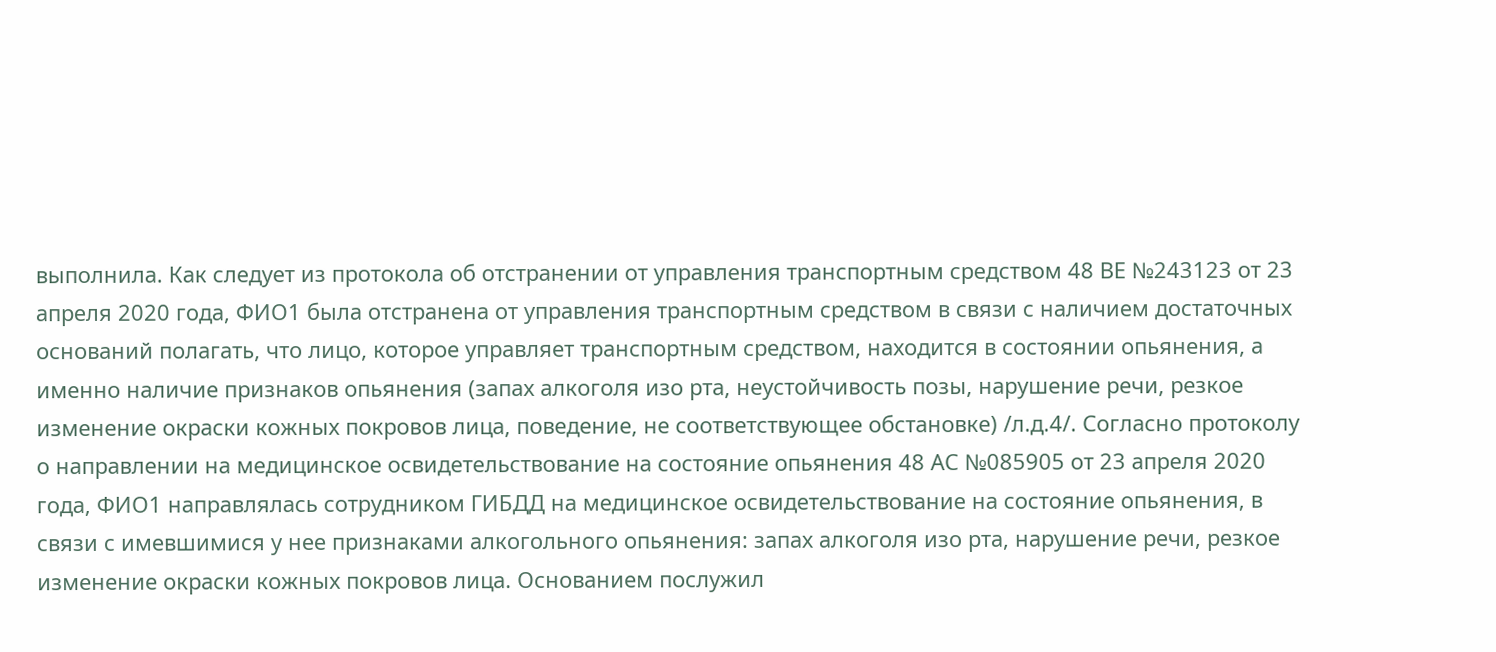выполнила. Как следует из протокола об отстранении от управления транспортным средством 48 ВЕ №243123 от 23 апреля 2020 года, ФИО1 была отстранена от управления транспортным средством в связи с наличием достаточных оснований полагать, что лицо, которое управляет транспортным средством, находится в состоянии опьянения, а именно наличие признаков опьянения (запах алкоголя изо рта, неустойчивость позы, нарушение речи, резкое изменение окраски кожных покровов лица, поведение, не соответствующее обстановке) /л.д.4/. Согласно протоколу о направлении на медицинское освидетельствование на состояние опьянения 48 АС №085905 от 23 апреля 2020 года, ФИО1 направлялась сотрудником ГИБДД на медицинское освидетельствование на состояние опьянения, в связи с имевшимися у нее признаками алкогольного опьянения: запах алкоголя изо рта, нарушение речи, резкое изменение окраски кожных покровов лица. Основанием послужил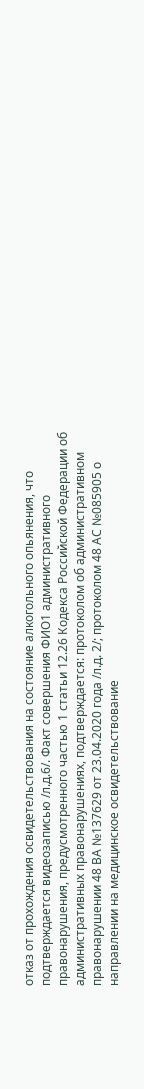отказ от прохождения освидетельствования на состояние алкогольного опьянения, что подтверждается видеозаписью /л.д.6/. Факт совершения ФИО1 административного правонарушения, предусмотренного частью 1 статьи 12.26 Кодекса Российской Федерации об административных правонарушениях, подтверждается: протоколом об административном правонарушении 48 ВА №137629 от 23.04.2020 года /л.д. 2/; протоколом 48 АС №085905 о направлении на медицинское освидетельствование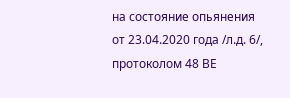на состояние опьянения от 23.04.2020 года /л.д. 6/, протоколом 48 ВЕ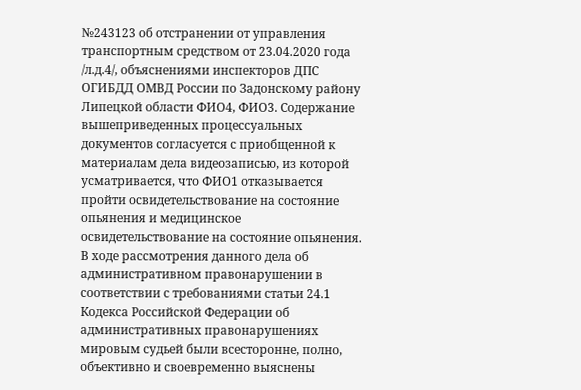№243123 об отстранении от управления транспортным средством от 23.04.2020 года /л.д.4/, объяснениями инспекторов ДПС ОГИБДД ОМВД России по Задонскому району Липецкой области ФИО4, ФИО3. Содержание вышеприведенных процессуальных документов согласуется с приобщенной к материалам дела видеозаписью, из которой усматривается, что ФИО1 отказывается пройти освидетельствование на состояние опьянения и медицинское освидетельствование на состояние опьянения. В ходе рассмотрения данного дела об административном правонарушении в соответствии с требованиями статьи 24.1 Кодекса Российской Федерации об административных правонарушениях мировым судьей были всесторонне, полно, объективно и своевременно выяснены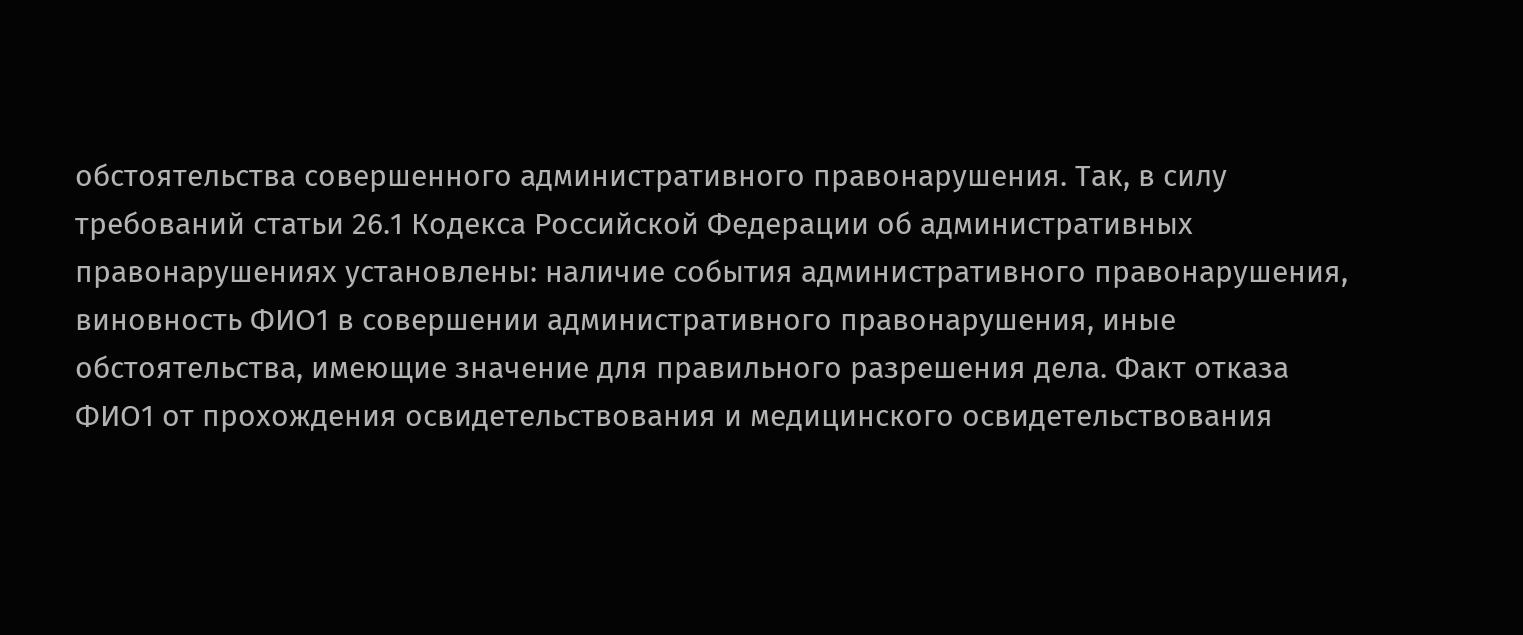обстоятельства совершенного административного правонарушения. Так, в силу требований статьи 26.1 Кодекса Российской Федерации об административных правонарушениях установлены: наличие события административного правонарушения, виновность ФИО1 в совершении административного правонарушения, иные обстоятельства, имеющие значение для правильного разрешения дела. Факт отказа ФИО1 от прохождения освидетельствования и медицинского освидетельствования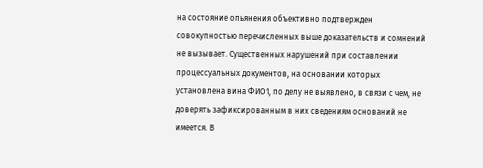на состояние опьянения объективно подтвержден совокупностью перечисленных выше доказательств и сомнений не вызывает. Существенных нарушений при составлении процессуальных документов, на основании которых установлена вина ФИО1, по делу не выявлено, в связи с чем, не доверять зафиксированным в них сведениям оснований не имеется. В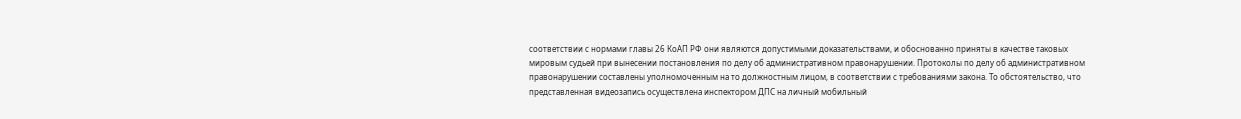соответствии с нормами главы 26 КоАП РФ они являются допустимыми доказательствами, и обоснованно приняты в качестве таковых мировым судьей при вынесении постановления по делу об административном правонарушении. Протоколы по делу об административном правонарушении составлены уполномоченным на то должностным лицом, в соответствии с требованиями закона. То обстоятельство, что представленная видеозапись осуществлена инспектором ДПС на личный мобильный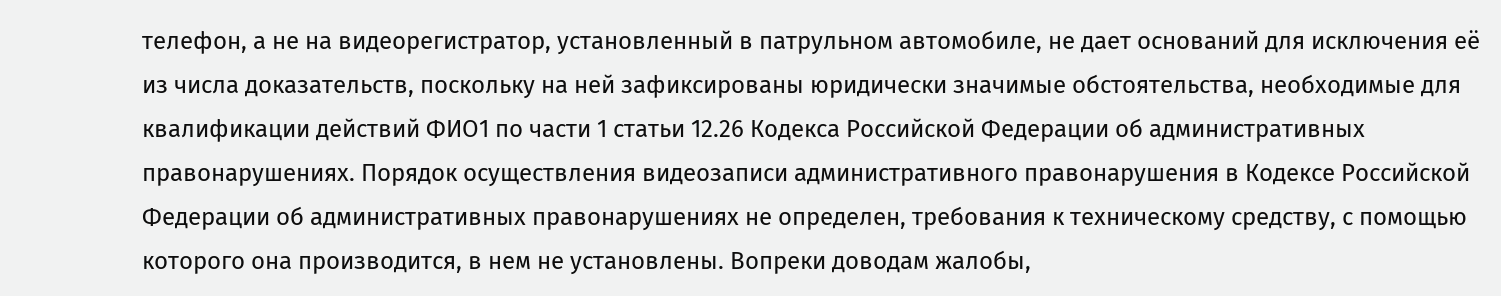телефон, а не на видеорегистратор, установленный в патрульном автомобиле, не дает оснований для исключения её из числа доказательств, поскольку на ней зафиксированы юридически значимые обстоятельства, необходимые для квалификации действий ФИО1 по части 1 статьи 12.26 Кодекса Российской Федерации об административных правонарушениях. Порядок осуществления видеозаписи административного правонарушения в Кодексе Российской Федерации об административных правонарушениях не определен, требования к техническому средству, с помощью которого она производится, в нем не установлены. Вопреки доводам жалобы,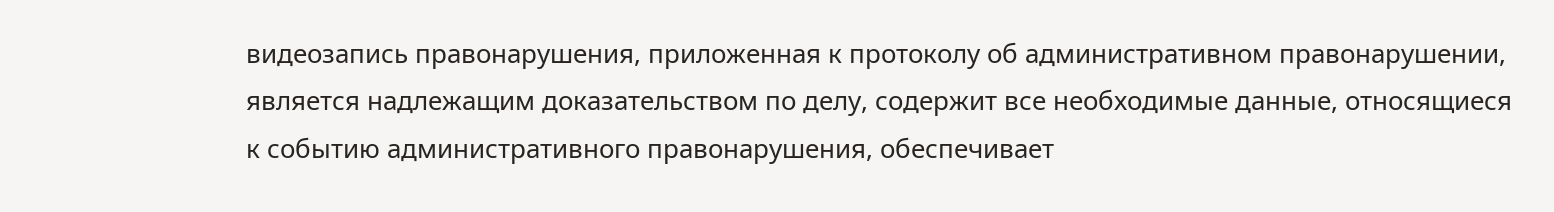видеозапись правонарушения, приложенная к протоколу об административном правонарушении, является надлежащим доказательством по делу, содержит все необходимые данные, относящиеся к событию административного правонарушения, обеспечивает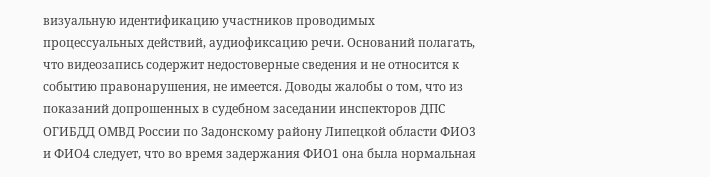визуальную идентификацию участников проводимых процессуальных действий, аудиофиксацию речи. Оснований полагать, что видеозапись содержит недостоверные сведения и не относится к событию правонарушения, не имеется. Доводы жалобы о том, что из показаний допрошенных в судебном заседании инспекторов ДПС ОГИБДД ОМВД России по Задонскому району Липецкой области ФИО3 и ФИО4 следует, что во время задержания ФИО1 она была нормальная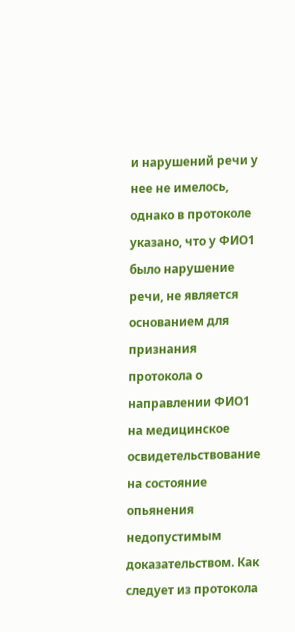и нарушений речи у нее не имелось, однако в протоколе указано, что у ФИО1 было нарушение речи, не является основанием для признания протокола о направлении ФИО1 на медицинское освидетельствование на состояние опьянения недопустимым доказательством. Как следует из протокола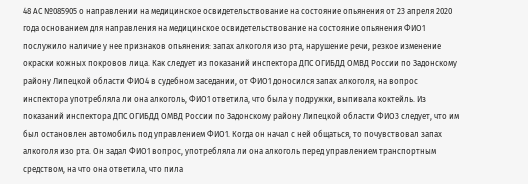48 АС №085905 о направлении на медицинское освидетельствование на состояние опьянения от 23 апреля 2020 года основанием для направления на медицинское освидетельствование на состояние опьянения ФИО1 послужило наличие у нее признаков опьянения: запах алкоголя изо рта, нарушение речи, резкое изменение окраски кожных покровов лица. Как следует из показаний инспектора ДПС ОГИБДД ОМВД России по Задонскому району Липецкой области ФИО4 в судебном заседании, от ФИО1 доносился запах алкоголя, на вопрос инспектора употребляла ли она алкоголь, ФИО1 ответила, что была у подружки, выпивала коктейль. Из показаний инспектора ДПС ОГИБДД ОМВД России по Задонскому району Липецкой области ФИО3 следует, что им был остановлен автомобиль под управлением ФИО1. Когда он начал с ней общаться, то почувствовал запах алкоголя изо рта. Он задал ФИО1 вопрос, употребляла ли она алкоголь перед управлением транспортным средством, на что она ответила, что пила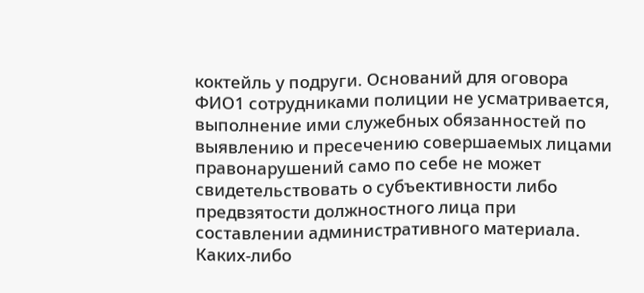коктейль у подруги. Оснований для оговора ФИО1 сотрудниками полиции не усматривается, выполнение ими служебных обязанностей по выявлению и пресечению совершаемых лицами правонарушений само по себе не может свидетельствовать о субъективности либо предвзятости должностного лица при составлении административного материала. Каких-либо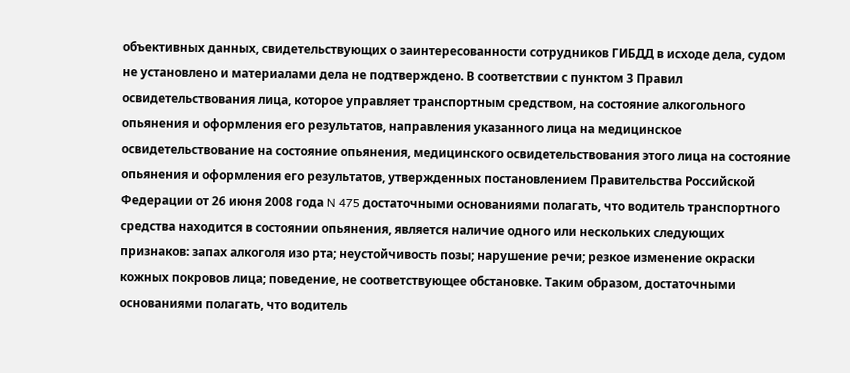объективных данных, свидетельствующих о заинтересованности сотрудников ГИБДД в исходе дела, судом не установлено и материалами дела не подтверждено. В соответствии с пунктом 3 Правил освидетельствования лица, которое управляет транспортным средством, на состояние алкогольного опьянения и оформления его результатов, направления указанного лица на медицинское освидетельствование на состояние опьянения, медицинского освидетельствования этого лица на состояние опьянения и оформления его результатов, утвержденных постановлением Правительства Российской Федерации от 26 июня 2008 года N 475 достаточными основаниями полагать, что водитель транспортного средства находится в состоянии опьянения, является наличие одного или нескольких следующих признаков: запах алкоголя изо рта; неустойчивость позы; нарушение речи; резкое изменение окраски кожных покровов лица; поведение, не соответствующее обстановке. Таким образом, достаточными основаниями полагать, что водитель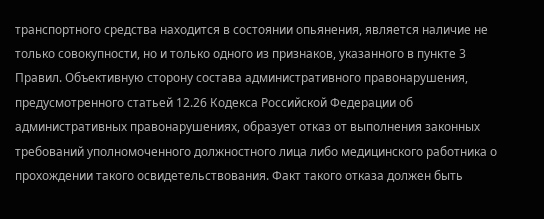транспортного средства находится в состоянии опьянения, является наличие не только совокупности, но и только одного из признаков, указанного в пункте 3 Правил. Объективную сторону состава административного правонарушения, предусмотренного статьей 12.26 Кодекса Российской Федерации об административных правонарушениях, образует отказ от выполнения законных требований уполномоченного должностного лица либо медицинского работника о прохождении такого освидетельствования. Факт такого отказа должен быть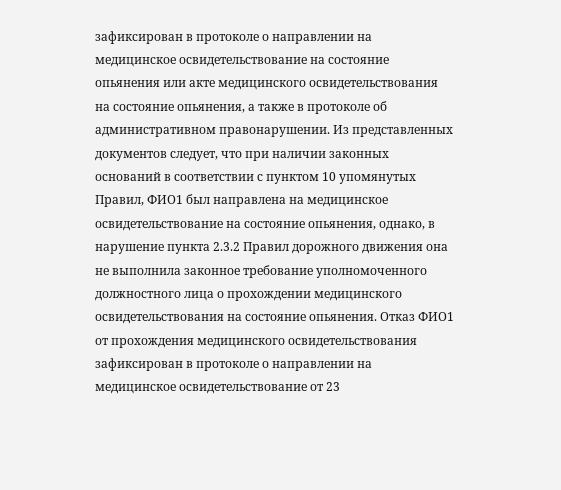зафиксирован в протоколе о направлении на медицинское освидетельствование на состояние опьянения или акте медицинского освидетельствования на состояние опьянения, а также в протоколе об административном правонарушении. Из представленных документов следует, что при наличии законных оснований в соответствии с пунктом 10 упомянутых Правил, ФИО1 был направлена на медицинское освидетельствование на состояние опьянения, однако, в нарушение пункта 2.3.2 Правил дорожного движения она не выполнила законное требование уполномоченного должностного лица о прохождении медицинского освидетельствования на состояние опьянения. Отказ ФИО1 от прохождения медицинского освидетельствования зафиксирован в протоколе о направлении на медицинское освидетельствование от 23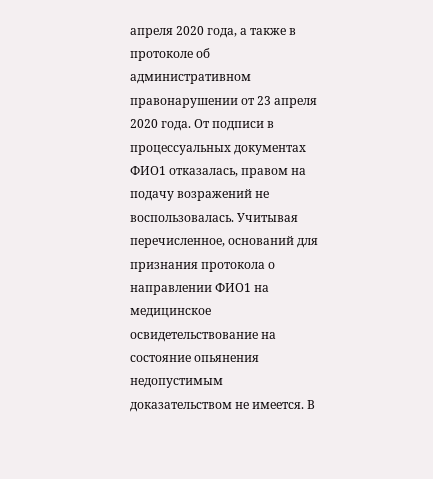апреля 2020 года, а также в протоколе об административном правонарушении от 23 апреля 2020 года. От подписи в процессуальных документах ФИО1 отказалась, правом на подачу возражений не воспользовалась. Учитывая перечисленное, оснований для признания протокола о направлении ФИО1 на медицинское освидетельствование на состояние опьянения недопустимым доказательством не имеется. В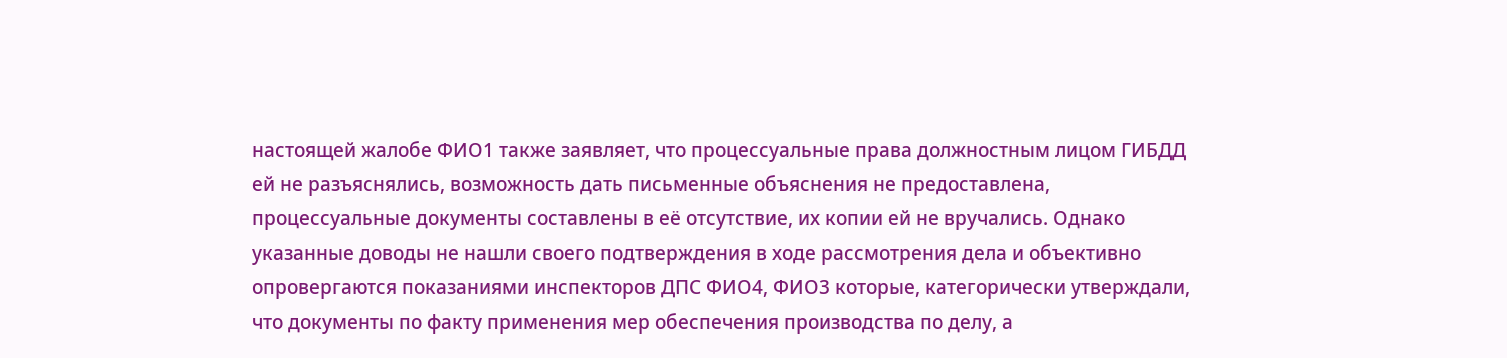настоящей жалобе ФИО1 также заявляет, что процессуальные права должностным лицом ГИБДД ей не разъяснялись, возможность дать письменные объяснения не предоставлена, процессуальные документы составлены в её отсутствие, их копии ей не вручались. Однако указанные доводы не нашли своего подтверждения в ходе рассмотрения дела и объективно опровергаются показаниями инспекторов ДПС ФИО4, ФИО3 которые, категорически утверждали, что документы по факту применения мер обеспечения производства по делу, а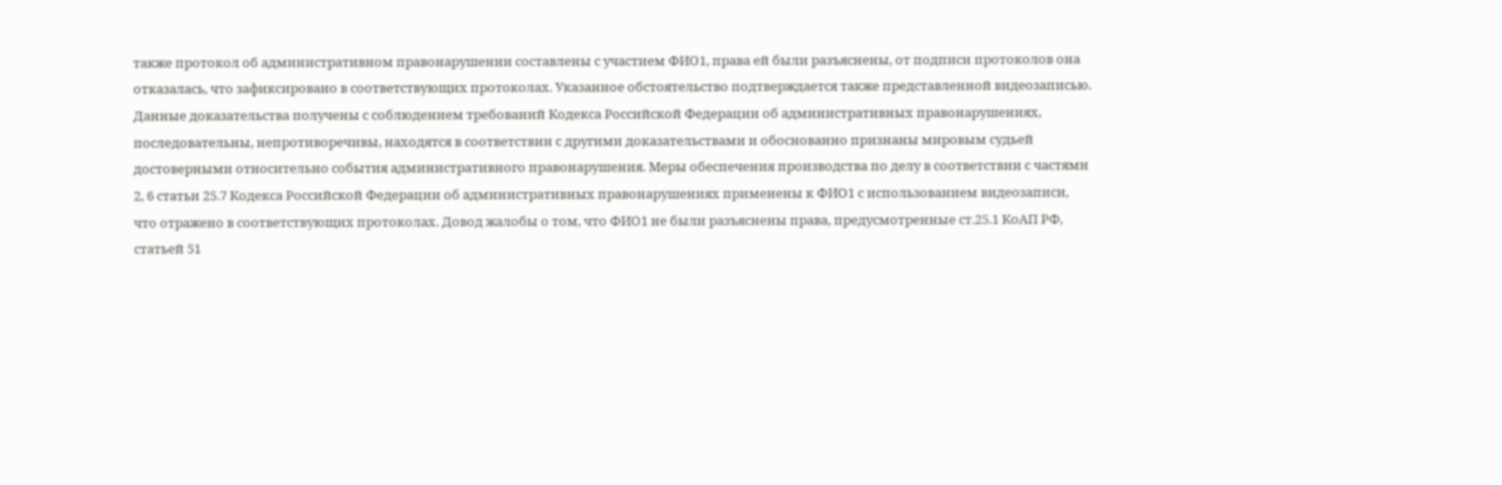также протокол об административном правонарушении составлены с участием ФИО1, права ей были разъяснены, от подписи протоколов она отказалась, что зафиксировано в соответствующих протоколах. Указанное обстоятельство подтверждается также представленной видеозаписью. Данные доказательства получены с соблюдением требований Кодекса Российской Федерации об административных правонарушениях, последовательны, непротиворечивы, находятся в соответствии с другими доказательствами и обоснованно признаны мировым судьей достоверными относительно события административного правонарушения. Меры обеспечения производства по делу в соответствии с частями 2, 6 статьи 25.7 Кодекса Российской Федерации об административных правонарушениях применены к ФИО1 с использованием видеозаписи, что отражено в соответствующих протоколах. Довод жалобы о том, что ФИО1 не были разъяснены права, предусмотренные ст.25.1 КоАП РФ, статьей 51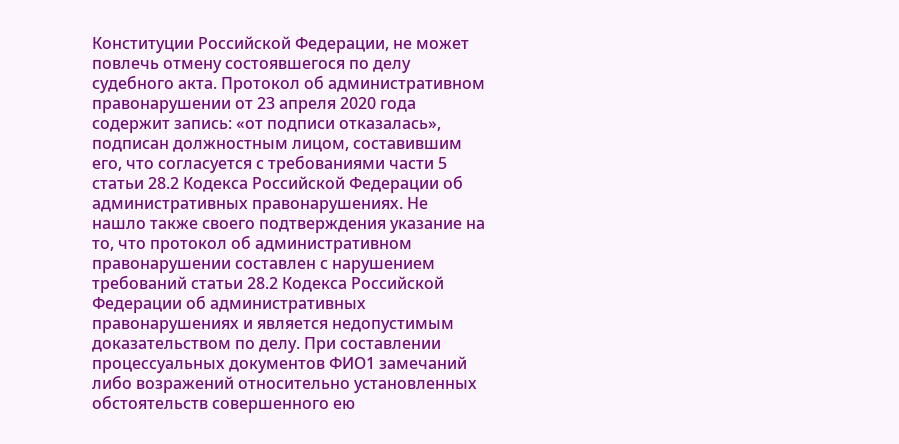Конституции Российской Федерации, не может повлечь отмену состоявшегося по делу судебного акта. Протокол об административном правонарушении от 23 апреля 2020 года содержит запись: «от подписи отказалась», подписан должностным лицом, составившим его, что согласуется с требованиями части 5 статьи 28.2 Кодекса Российской Федерации об административных правонарушениях. Не нашло также своего подтверждения указание на то, что протокол об административном правонарушении составлен с нарушением требований статьи 28.2 Кодекса Российской Федерации об административных правонарушениях и является недопустимым доказательством по делу. При составлении процессуальных документов ФИО1 замечаний либо возражений относительно установленных обстоятельств совершенного ею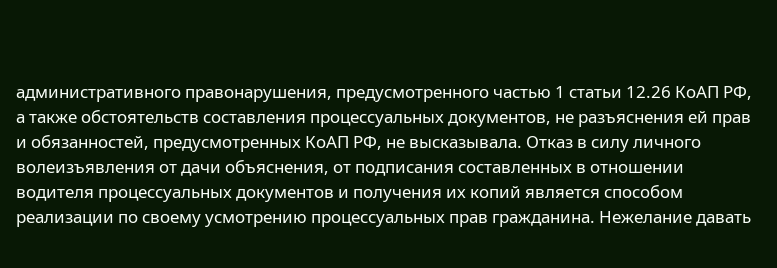административного правонарушения, предусмотренного частью 1 статьи 12.26 КоАП РФ, а также обстоятельств составления процессуальных документов, не разъяснения ей прав и обязанностей, предусмотренных КоАП РФ, не высказывала. Отказ в силу личного волеизъявления от дачи объяснения, от подписания составленных в отношении водителя процессуальных документов и получения их копий является способом реализации по своему усмотрению процессуальных прав гражданина. Нежелание давать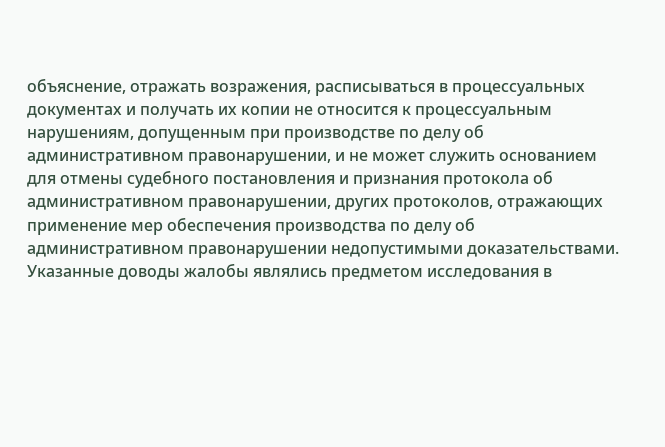объяснение, отражать возражения, расписываться в процессуальных документах и получать их копии не относится к процессуальным нарушениям, допущенным при производстве по делу об административном правонарушении, и не может служить основанием для отмены судебного постановления и признания протокола об административном правонарушении, других протоколов, отражающих применение мер обеспечения производства по делу об административном правонарушении недопустимыми доказательствами. Указанные доводы жалобы являлись предметом исследования в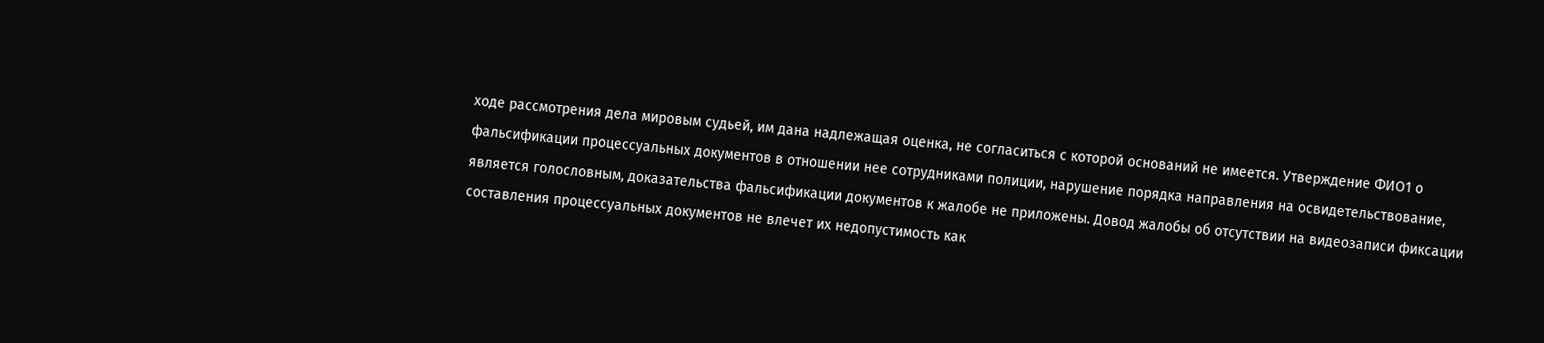ходе рассмотрения дела мировым судьей, им дана надлежащая оценка, не согласиться с которой оснований не имеется. Утверждение ФИО1 о фальсификации процессуальных документов в отношении нее сотрудниками полиции, нарушение порядка направления на освидетельствование, является голословным, доказательства фальсификации документов к жалобе не приложены. Довод жалобы об отсутствии на видеозаписи фиксации составления процессуальных документов не влечет их недопустимость как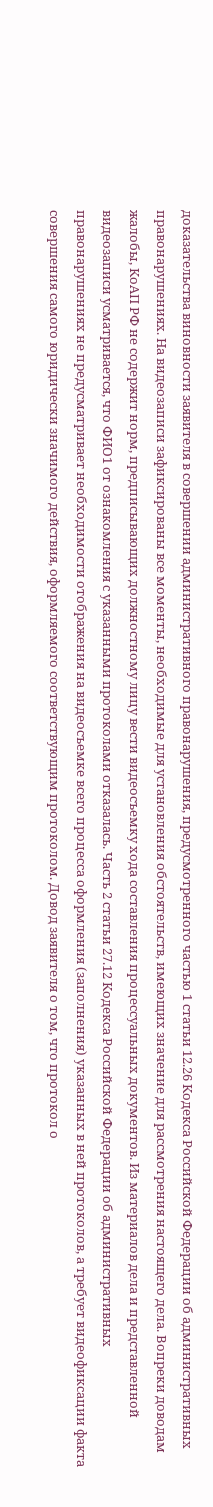доказательства виновности заявителя в совершении административного правонарушения, предусмотренного частью 1 статьи 12.26 Кодекса Российской Федерации об административных правонарушениях. На видеозаписи зафиксированы все моменты, необходимые для установления обстоятельств, имеющих значение для рассмотрения настоящего дела. Вопреки доводам жалобы, КоАП РФ не содержит норм, предписывающих должностному лицу вести видеосъемку хода составления процессуальных документов. Из материалов дела и представленной видеозаписи усматривается, что ФИО1 от ознакомления с указанными протоколами отказалась. Часть 2 статьи 27.12 Кодекса Российской Федерации об административных правонарушениях не предусматривает необходимости отображения на видеосъемке всего процесса оформления (заполнения) указанных в ней протоколов, а требует видеофиксации факта совершения самого юридически значимого действия, оформляемого соответствующим протоколом. Довод заявителя о том, что протокол о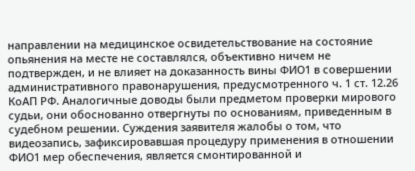направлении на медицинское освидетельствование на состояние опьянения на месте не составлялся, объективно ничем не подтвержден, и не влияет на доказанность вины ФИО1 в совершении административного правонарушения, предусмотренного ч. 1 ст. 12.26 КоАП РФ. Аналогичные доводы были предметом проверки мирового судьи, они обоснованно отвергнуты по основаниям, приведенным в судебном решении. Суждения заявителя жалобы о том, что видеозапись, зафиксировавшая процедуру применения в отношении ФИО1 мер обеспечения, является смонтированной и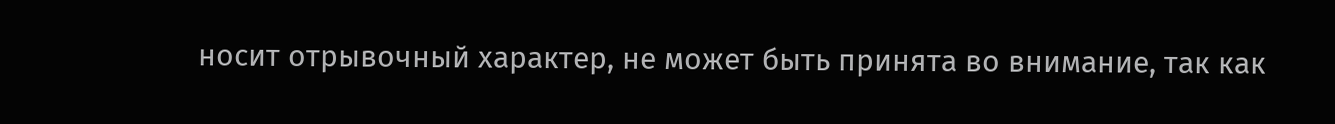носит отрывочный характер, не может быть принята во внимание, так как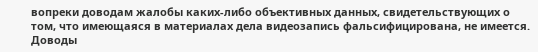вопреки доводам жалобы каких-либо объективных данных, свидетельствующих о том, что имеющаяся в материалах дела видеозапись фальсифицирована, не имеется. Доводы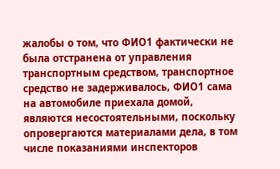жалобы о том, что ФИО1 фактически не была отстранена от управления транспортным средством, транспортное средство не задерживалось, ФИО1 сама на автомобиле приехала домой, являются несостоятельными, поскольку опровергаются материалами дела, в том числе показаниями инспекторов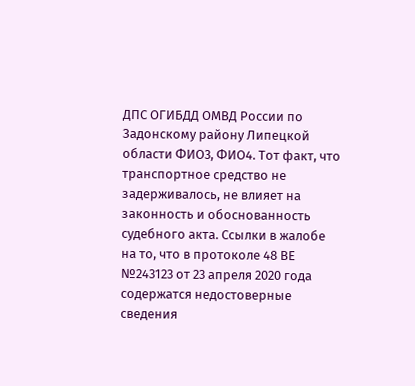ДПС ОГИБДД ОМВД России по Задонскому району Липецкой области ФИО3, ФИО4. Тот факт, что транспортное средство не задерживалось, не влияет на законность и обоснованность судебного акта. Ссылки в жалобе на то, что в протоколе 48 ВЕ №243123 от 23 апреля 2020 года содержатся недостоверные сведения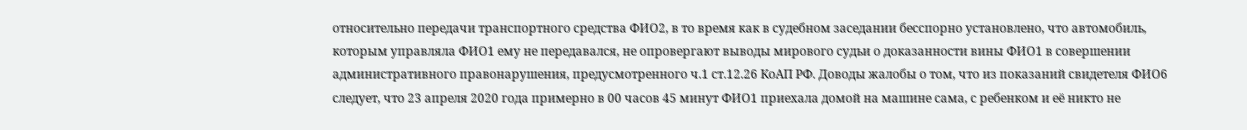относительно передачи транспортного средства ФИО2, в то время как в судебном заседании бесспорно установлено, что автомобиль, которым управляла ФИО1 ему не передавался, не опровергают выводы мирового судьи о доказанности вины ФИО1 в совершении административного правонарушения, предусмотренного ч.1 ст.12.26 КоАП РФ. Доводы жалобы о том, что из показаний свидетеля ФИО6 следует, что 23 апреля 2020 года примерно в 00 часов 45 минут ФИО1 приехала домой на машине сама, с ребенком и её никто не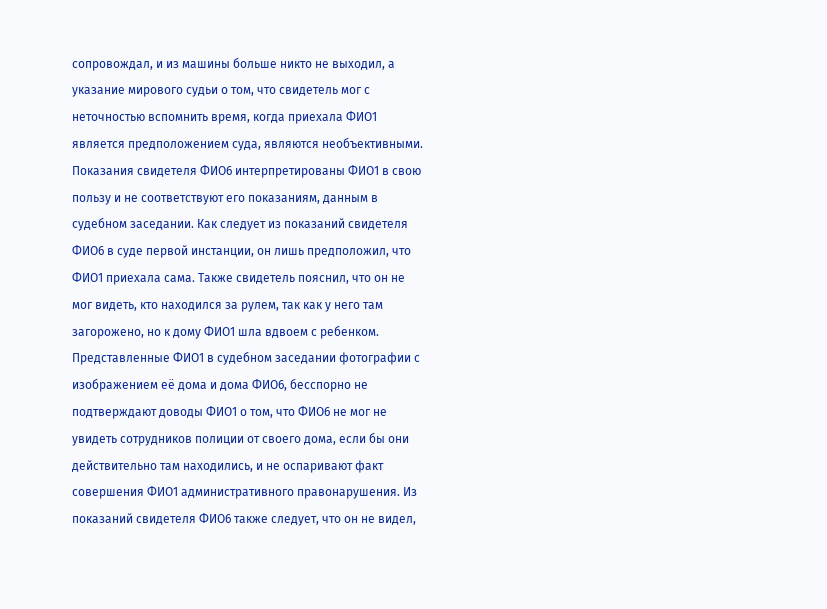сопровождал, и из машины больше никто не выходил, а указание мирового судьи о том, что свидетель мог с неточностью вспомнить время, когда приехала ФИО1 является предположением суда, являются необъективными. Показания свидетеля ФИО6 интерпретированы ФИО1 в свою пользу и не соответствуют его показаниям, данным в судебном заседании. Как следует из показаний свидетеля ФИО6 в суде первой инстанции, он лишь предположил, что ФИО1 приехала сама. Также свидетель пояснил, что он не мог видеть, кто находился за рулем, так как у него там загорожено, но к дому ФИО1 шла вдвоем с ребенком. Представленные ФИО1 в судебном заседании фотографии с изображением её дома и дома ФИО6, бесспорно не подтверждают доводы ФИО1 о том, что ФИО6 не мог не увидеть сотрудников полиции от своего дома, если бы они действительно там находились, и не оспаривают факт совершения ФИО1 административного правонарушения. Из показаний свидетеля ФИО6 также следует, что он не видел,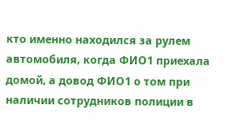кто именно находился за рулем автомобиля, когда ФИО1 приехала домой, а довод ФИО1 о том при наличии сотрудников полиции в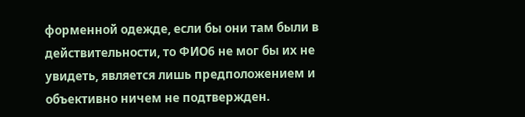форменной одежде, если бы они там были в действительности, то ФИО6 не мог бы их не увидеть, является лишь предположением и объективно ничем не подтвержден.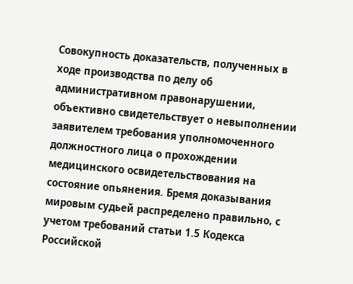Совокупность доказательств, полученных в ходе производства по делу об административном правонарушении, объективно свидетельствует о невыполнении заявителем требования уполномоченного должностного лица о прохождении медицинского освидетельствования на состояние опьянения. Бремя доказывания мировым судьей распределено правильно, с учетом требований статьи 1.5 Кодекса Российской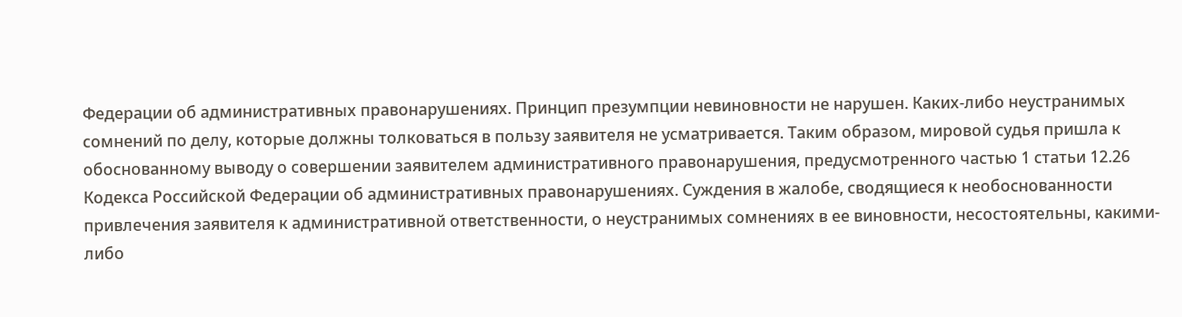Федерации об административных правонарушениях. Принцип презумпции невиновности не нарушен. Каких-либо неустранимых сомнений по делу, которые должны толковаться в пользу заявителя не усматривается. Таким образом, мировой судья пришла к обоснованному выводу о совершении заявителем административного правонарушения, предусмотренного частью 1 статьи 12.26 Кодекса Российской Федерации об административных правонарушениях. Суждения в жалобе, сводящиеся к необоснованности привлечения заявителя к административной ответственности, о неустранимых сомнениях в ее виновности, несостоятельны, какими-либо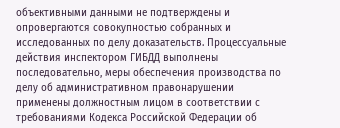объективными данными не подтверждены и опровергаются совокупностью собранных и исследованных по делу доказательств. Процессуальные действия инспектором ГИБДД выполнены последовательно, меры обеспечения производства по делу об административном правонарушении применены должностным лицом в соответствии с требованиями Кодекса Российской Федерации об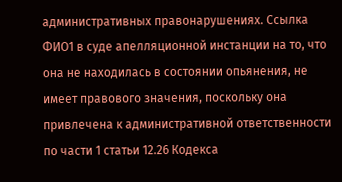административных правонарушениях. Ссылка ФИО1 в суде апелляционной инстанции на то, что она не находилась в состоянии опьянения, не имеет правового значения, поскольку она привлечена к административной ответственности по части 1 статьи 12.26 Кодекса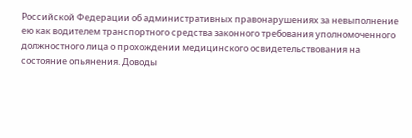Российской Федерации об административных правонарушениях за невыполнение ею как водителем транспортного средства законного требования уполномоченного должностного лица о прохождении медицинского освидетельствования на состояние опьянения. Доводы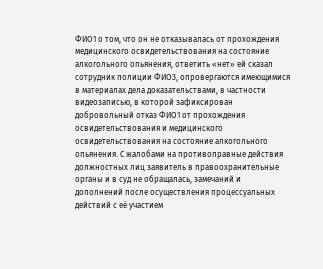ФИО1 о том, что он не отказывалась от прохождения медицинского освидетельствования на состояние алкогольного опьянения, ответить «нет» ей сказал сотрудник полиции ФИО3, опровергаются имеющимися в материалах дела доказательствами, в частности видеозаписью, в которой зафиксирован добровольный отказ ФИО1 от прохождения освидетельствования и медицинского освидетельствования на состояние алкогольного опьянения. С жалобами на противоправные действия должностных лиц заявитель в правоохранительные органы и в суд не обращалась, замечаний и дополнений после осуществления процессуальных действий с её участием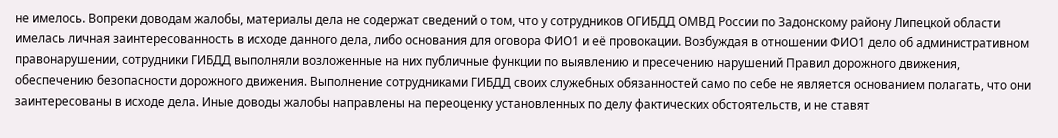не имелось. Вопреки доводам жалобы, материалы дела не содержат сведений о том, что у сотрудников ОГИБДД ОМВД России по Задонскому району Липецкой области имелась личная заинтересованность в исходе данного дела, либо основания для оговора ФИО1 и её провокации. Возбуждая в отношении ФИО1 дело об административном правонарушении, сотрудники ГИБДД выполняли возложенные на них публичные функции по выявлению и пресечению нарушений Правил дорожного движения, обеспечению безопасности дорожного движения. Выполнение сотрудниками ГИБДД своих служебных обязанностей само по себе не является основанием полагать, что они заинтересованы в исходе дела. Иные доводы жалобы направлены на переоценку установленных по делу фактических обстоятельств, и не ставят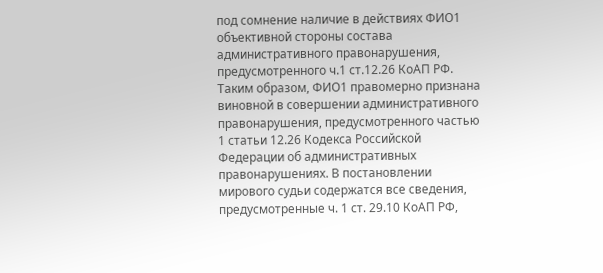под сомнение наличие в действиях ФИО1 объективной стороны состава административного правонарушения, предусмотренного ч.1 ст.12.26 КоАП РФ. Таким образом, ФИО1 правомерно признана виновной в совершении административного правонарушения, предусмотренного частью 1 статьи 12.26 Кодекса Российской Федерации об административных правонарушениях. В постановлении мирового судьи содержатся все сведения, предусмотренные ч. 1 ст. 29.10 КоАП РФ,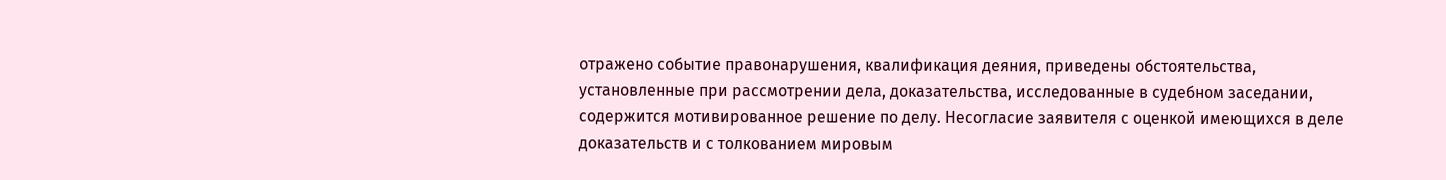отражено событие правонарушения, квалификация деяния, приведены обстоятельства, установленные при рассмотрении дела, доказательства, исследованные в судебном заседании, содержится мотивированное решение по делу. Несогласие заявителя с оценкой имеющихся в деле доказательств и с толкованием мировым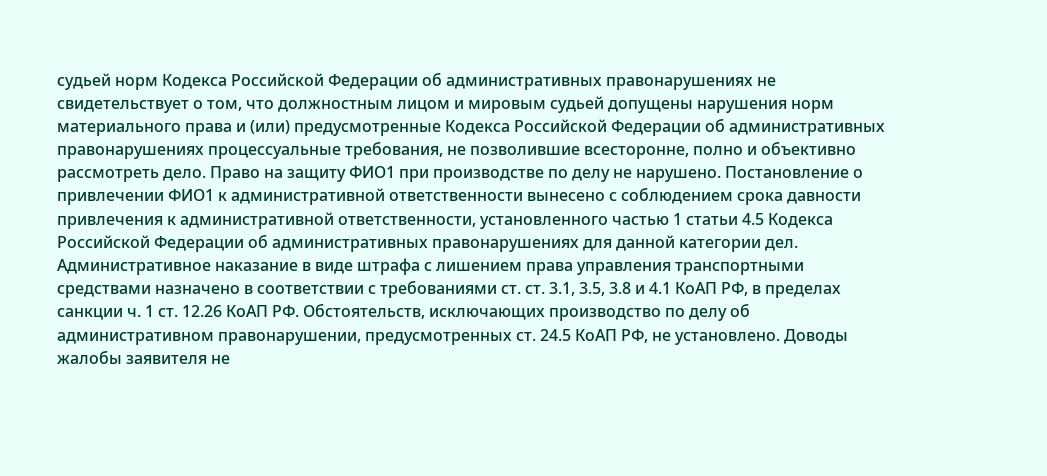судьей норм Кодекса Российской Федерации об административных правонарушениях не свидетельствует о том, что должностным лицом и мировым судьей допущены нарушения норм материального права и (или) предусмотренные Кодекса Российской Федерации об административных правонарушениях процессуальные требования, не позволившие всесторонне, полно и объективно рассмотреть дело. Право на защиту ФИО1 при производстве по делу не нарушено. Постановление о привлечении ФИО1 к административной ответственности вынесено с соблюдением срока давности привлечения к административной ответственности, установленного частью 1 статьи 4.5 Кодекса Российской Федерации об административных правонарушениях для данной категории дел. Административное наказание в виде штрафа с лишением права управления транспортными средствами назначено в соответствии с требованиями ст. ст. 3.1, 3.5, 3.8 и 4.1 КоАП РФ, в пределах санкции ч. 1 ст. 12.26 КоАП РФ. Обстоятельств, исключающих производство по делу об административном правонарушении, предусмотренных ст. 24.5 КоАП РФ, не установлено. Доводы жалобы заявителя не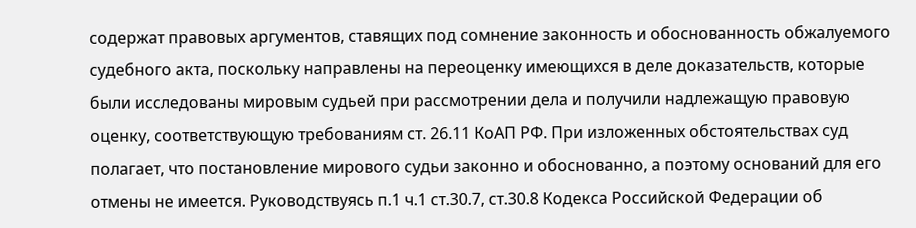содержат правовых аргументов, ставящих под сомнение законность и обоснованность обжалуемого судебного акта, поскольку направлены на переоценку имеющихся в деле доказательств, которые были исследованы мировым судьей при рассмотрении дела и получили надлежащую правовую оценку, соответствующую требованиям ст. 26.11 КоАП РФ. При изложенных обстоятельствах суд полагает, что постановление мирового судьи законно и обоснованно, а поэтому оснований для его отмены не имеется. Руководствуясь п.1 ч.1 ст.30.7, ст.30.8 Кодекса Российской Федерации об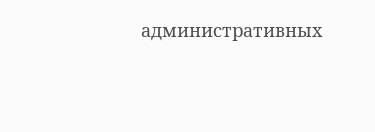административных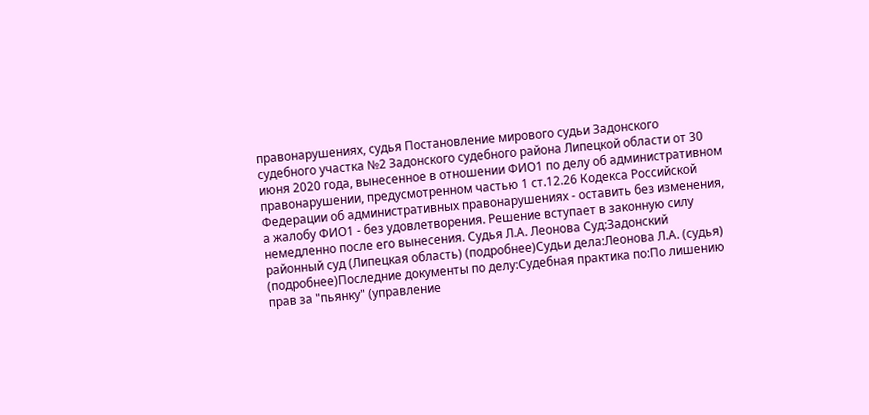правонарушениях, судья Постановление мирового судьи Задонского судебного участка №2 Задонского судебного района Липецкой области от 30 июня 2020 года, вынесенное в отношении ФИО1 по делу об административном правонарушении, предусмотренном частью 1 ст.12.26 Кодекса Российской Федерации об административных правонарушениях - оставить без изменения, а жалобу ФИО1 - без удовлетворения. Решение вступает в законную силу немедленно после его вынесения. Судья Л.А. Леонова Суд:Задонский районный суд (Липецкая область) (подробнее)Судьи дела:Леонова Л.А. (судья) (подробнее)Последние документы по делу:Судебная практика по:По лишению прав за "пьянку" (управление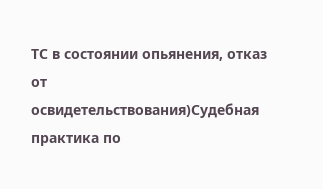ТС в состоянии опьянения, отказ от освидетельствования)Судебная практика по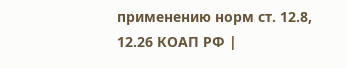применению норм ст. 12.8, 12.26 КОАП РФ |